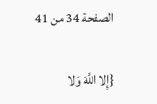الصفحة 34 من 41

{إِلا اللَّهَ وَلا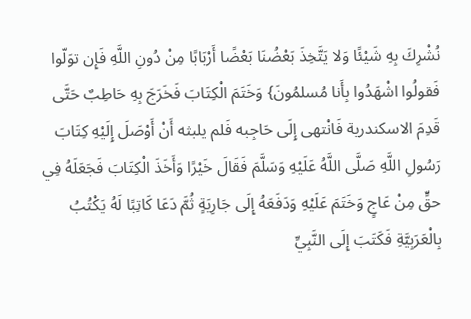نُشْرِكَ بِهِ شَيْئًا وَلا يَتَّخِذَ بَعْضُنَا بَعْضًا أَرْبَابًا مِنْ دُونِ اللَّهِ فَإِن توَلّوا فَقولُوا اشْهَدُوا بِأَنا مُسلمُونَ} وَخَتَمَ الْكِتَابَ فَخَرَجَ بِهِ حَاطِبٌ حَتَّى قَدِمَ الاسكندرية فَانْتهى إِلَى حَاجِبه فَلم يلبثه أَنْ أَوْصَلَ إِلَيْهِ كِتَابَ رَسُولِ اللَّهِ صَلَّى اللَّهُ عَلَيْهِ وَسَلَّمَ فَقَالَ خَيْرًا وَأَخَذَ الْكِتَابَ فَجَعَلَهُ فِي حقٍّ مِنْ عَاجٍ وَخَتَمَ عَلَيْهِ وَدَفَعَهُ إِلَى جَارِيَةٍ ثُمَّ دَعَا كَاتِبًا لَهُ يَكْتُبُ بِالْعَرَبِيَّةِ فَكَتَبَ إِلَى النَّبِيِّ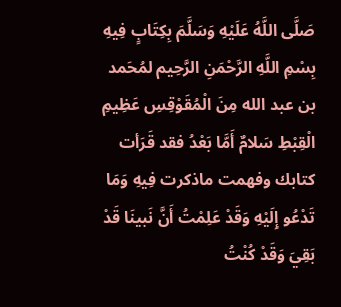صَلَّى اللَّهُ عَلَيْهِ وَسَلَّمَ بِكِتَابٍ فِيهِ بِسْمِ اللَّهِ الرَّحْمَنِ الرَّحِيم لمُحَمد بن عبد الله مِنَ الْمُقَوْقِسِ عَظِيمِ الْقِبْطِ سَلامٌ أَمَّا بَعْدُ فقد قَرَأت كتابك وفهمت ماذكرت فِيهِ وَمَا تَدْعُو إِلَيْهِ وَقَدْ عَلِمْتُ أَنَّ نَبينَا قَدْ بَقِيَ وَقَدْ كُنْتُ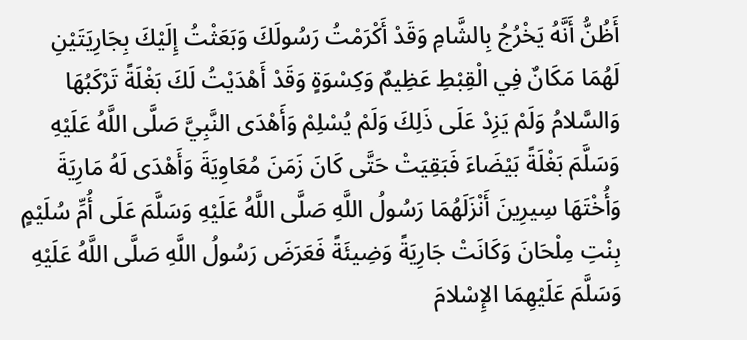أَظُنُّ أَنَّهُ يَخْرُجُ بِالشَّامِ وَقَدْ أَكْرَمْتُ رَسُولَكَ وَبَعَثْتُ إِلَيْكَ بِجَارِيَتَيْنِ لَهُمَا مَكَانٌ فِي الْقِبْطِ عَظِيمٌ وَكِسْوَةٍ وَقَدْ أَهْدَيْتُ لَكَ بَغْلَةً تَرْكَبُهَا وَالسَّلامُ وَلَمْ يَزِدْ عَلَى ذَلِكَ وَلَمْ يُسْلِمْ وَأَهْدَى النَّبِيَّ صَلَّى اللَّهُ عَلَيْهِ وَسَلَّمَ بَغْلَةً بَيْضَاءَ فَبَقِيَتْ حَتَّى كَانَ زَمَنَ مُعَاوِيَةَ وَأَهْدَى لَهُ مَارِيَةَ وَأُخْتَهَا سِيرِينَ أَنْزَلَهُمَا رَسُولُ اللَّهِ صَلَّى اللَّهُ عَلَيْهِ وَسَلَّمَ عَلَى أُمِّ سُلَيْمٍ بِنْتِ مِلْحَانَ وَكَانَتْ جَارِيَةً وَضِيئَةً فَعَرَضَ رَسُولُ اللَّهِ صَلَّى اللَّهُ عَلَيْهِ وَسَلَّمَ عَلَيْهِمَا الإِسْلامَ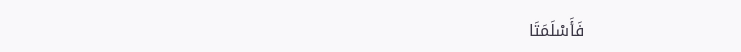فَأَسْلَمَتَا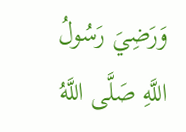وَرَضِيَ رَسُولُ اللَّهِ صَلَّى اللَّهُ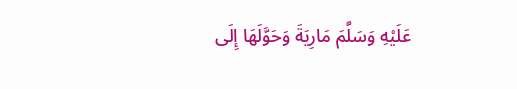عَلَيْهِ وَسَلَّمَ مَارِيَةَ وَحَوَّلَهَا إِلَى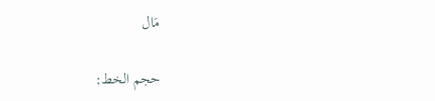مَال

حجم الخط: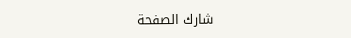شارك الصفحة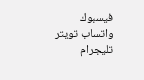فيسبوك واتساب تويتر تليجرام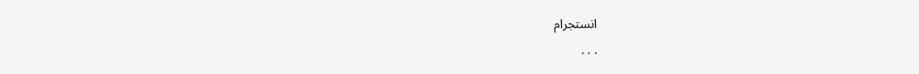انستجرام
. . .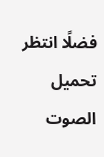فضلًا انتظر تحميل الصوت